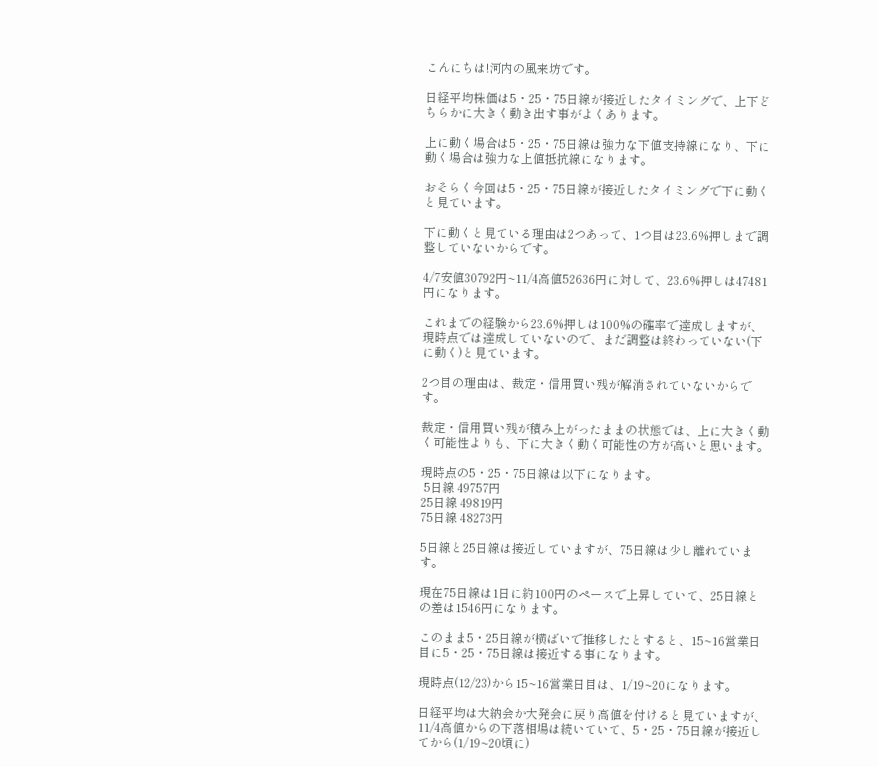こんにちは!河内の風来坊です。

日経平均株価は5・25・75日線が接近したタイミングで、上下どちらかに大きく動き出す事がよくあります。

上に動く場合は5・25・75日線は強力な下値支持線になり、下に動く場合は強力な上値抵抗線になります。

おそらく今回は5・25・75日線が接近したタイミングで下に動くと見ています。

下に動くと見ている理由は2つあって、1つ目は23.6%押しまで調整していないからです。

4/7安値30792円~11/4高値52636円に対して、23.6%押しは47481円になります。

これまでの経験から23.6%押しは100%の確率で達成しますが、現時点では達成していないので、まだ調整は終わっていない(下に動く)と見ています。

2つ目の理由は、裁定・信用買い残が解消されていないからです。

裁定・信用買い残が積み上がったままの状態では、上に大きく動く可能性よりも、下に大きく動く可能性の方が高いと思います。

現時点の5・25・75日線は以下になります。
 5日線 49757円
25日線 49819円
75日線 48273円

5日線と25日線は接近していますが、75日線は少し離れています。

現在75日線は1日に約100円のペースで上昇していて、25日線との差は1546円になります。

このまま5・25日線が横ばいで推移したとすると、15~16営業日目に5・25・75日線は接近する事になります。

現時点(12/23)から15~16営業日目は、1/19~20になります。

日経平均は大納会か大発会に戻り高値を付けると見ていますが、11/4高値からの下落相場は続いていて、5・25・75日線が接近してから(1/19~20頃に)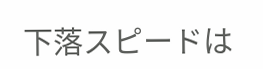下落スピードは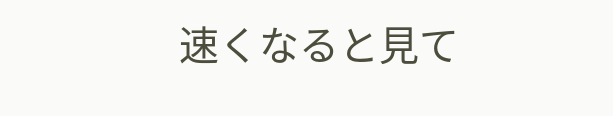速くなると見て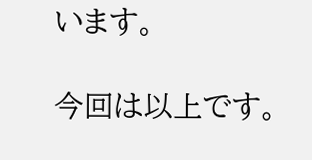います。

今回は以上です。